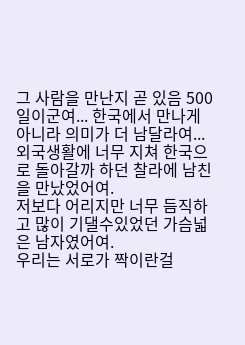그 사람을 만난지 곧 있음 500일이군여... 한국에서 만나게 아니라 의미가 더 남달라여...
외국생활에 너무 지쳐 한국으로 돌아갈까 하던 찰라에 남친을 만났었어여.
저보다 어리지만 너무 듬직하고 많이 기댈수있었던 가슴넓은 남자였어여.
우리는 서로가 짝이란걸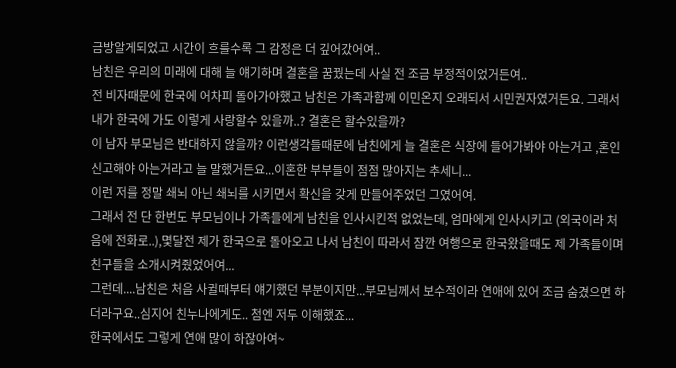금방알게되었고 시간이 흐를수록 그 감정은 더 깊어갔어여..
남친은 우리의 미래에 대해 늘 얘기하며 결혼을 꿈꿨는데 사실 전 조금 부정적이었거든여..
전 비자때문에 한국에 어차피 돌아가야했고 남친은 가족과함께 이민온지 오래되서 시민권자였거든요. 그래서 내가 한국에 가도 이렇게 사랑할수 있을까..? 결혼은 할수있을까?
이 남자 부모님은 반대하지 않을까? 이런생각들때문에 남친에게 늘 결혼은 식장에 들어가봐야 아는거고 ,혼인신고해야 아는거라고 늘 말했거든요...이혼한 부부들이 점점 많아지는 추세니...
이런 저를 정말 쇄뇌 아닌 쇄뇌를 시키면서 확신을 갖게 만들어주었던 그였어여.
그래서 전 단 한번도 부모님이나 가족들에게 남친을 인사시킨적 없었는데, 엄마에게 인사시키고 (외국이라 처음에 전화로..),몇달전 제가 한국으로 돌아오고 나서 남친이 따라서 잠깐 여행으로 한국왔을때도 제 가족들이며 친구들을 소개시켜줬었어여...
그런데....남친은 처음 사귈때부터 얘기했던 부분이지만...부모님께서 보수적이라 연애에 있어 조금 숨겼으면 하더라구요..심지어 친누나에게도.. 첨엔 저두 이해했죠...
한국에서도 그렇게 연애 많이 하잖아여~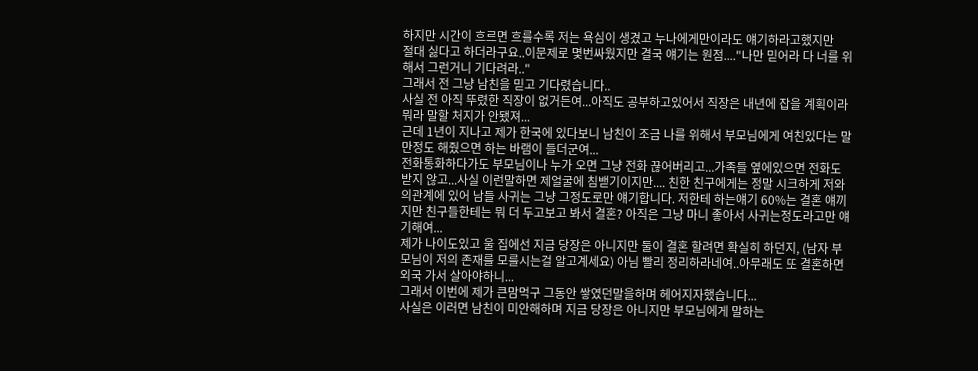하지만 시간이 흐르면 흐를수록 저는 욕심이 생겼고 누나에게만이라도 얘기하라고했지만
절대 싫다고 하더라구요..이문제로 몇번싸웠지만 결국 얘기는 원점...."나만 믿어라 다 너를 위해서 그런거니 기다려라.."
그래서 전 그냥 남친을 믿고 기다렸습니다..
사실 전 아직 뚜렸한 직장이 없거든여...아직도 공부하고있어서 직장은 내년에 잡을 계획이라 뭐라 말할 처지가 안됐져...
근데 1년이 지나고 제가 한국에 있다보니 남친이 조금 나를 위해서 부모님에게 여친있다는 말만정도 해줬으면 하는 바램이 들더군여...
전화통화하다가도 부모님이나 누가 오면 그냥 전화 끊어버리고...가족들 옆에있으면 전화도 받지 않고...사실 이런말하면 제얼굴에 침밷기이지만.... 친한 친구에게는 정말 시크하게 저와의관계에 있어 남들 사귀는 그냥 그정도로만 얘기합니다. 저한테 하는얘기 60%는 결혼 얘끼지만 친구들한테는 뭐 더 두고보고 봐서 결혼? 아직은 그냥 마니 좋아서 사귀는정도라고만 얘기해여...
제가 나이도있고 울 집에선 지금 당장은 아니지만 둘이 결혼 할려면 확실히 하던지, (남자 부모님이 저의 존재를 모를시는걸 알고계세요) 아님 빨리 정리하라네여..아무래도 또 결혼하면 외국 가서 살아야하니...
그래서 이번에 제가 큰맘먹구 그동안 쌓였던말을하며 헤어지자했습니다...
사실은 이러면 남친이 미안해하며 지금 당장은 아니지만 부모님에게 말하는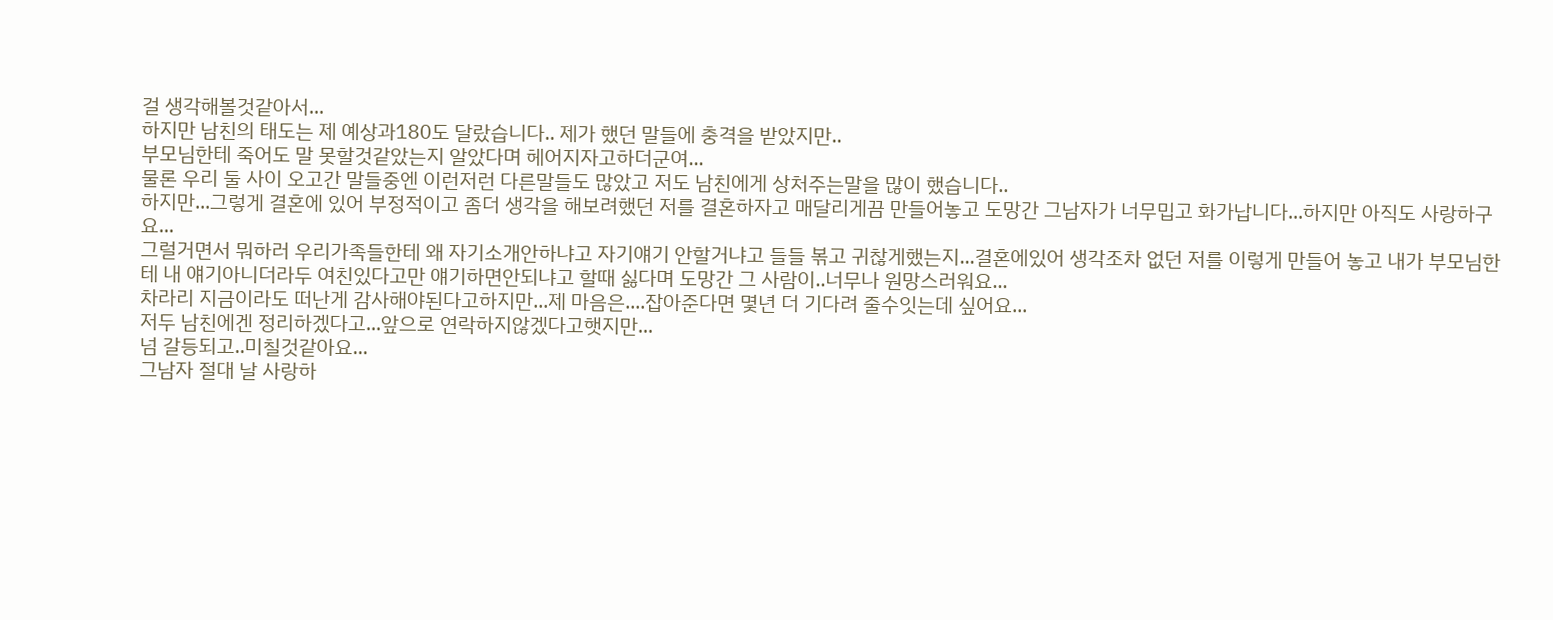걸 생각해볼것같아서...
하지만 남친의 태도는 제 예상과180도 달랐습니다.. 제가 했던 말들에 충격을 받았지만..
부모님한테 죽어도 말 못할것같았는지 알았다며 헤어지자고하더군여...
물론 우리 둘 사이 오고간 말들중엔 이런저런 다른말들도 많았고 저도 남친에게 상처주는말을 많이 했습니다..
하지만...그렇게 결혼에 있어 부정적이고 좀더 생각을 해보려했던 저를 결혼하자고 매달리게끔 만들어놓고 도망간 그남자가 너무밉고 화가납니다...하지만 아직도 사랑하구요...
그럴거면서 뭐하러 우리가족들한테 왜 자기소개안하냐고 자기얘기 안할거냐고 들들 볶고 귀찮게했는지...결혼에있어 생각조차 없던 저를 이렇게 만들어 놓고 내가 부모님한테 내 얘기아니더라두 여친있다고만 얘기하면안되냐고 할때 싫다며 도망간 그 사람이..너무나 원망스러워요...
차라리 지금이라도 떠난게 감사해야된다고하지만...제 마음은....잡아준다면 몇년 더 기다려 줄수잇는데 싶어요...
저두 남친에겐 정리하겠다고...앞으로 연락하지않겠다고햇지만...
넘 갈등되고..미칠것같아요...
그남자 절대 날 사랑하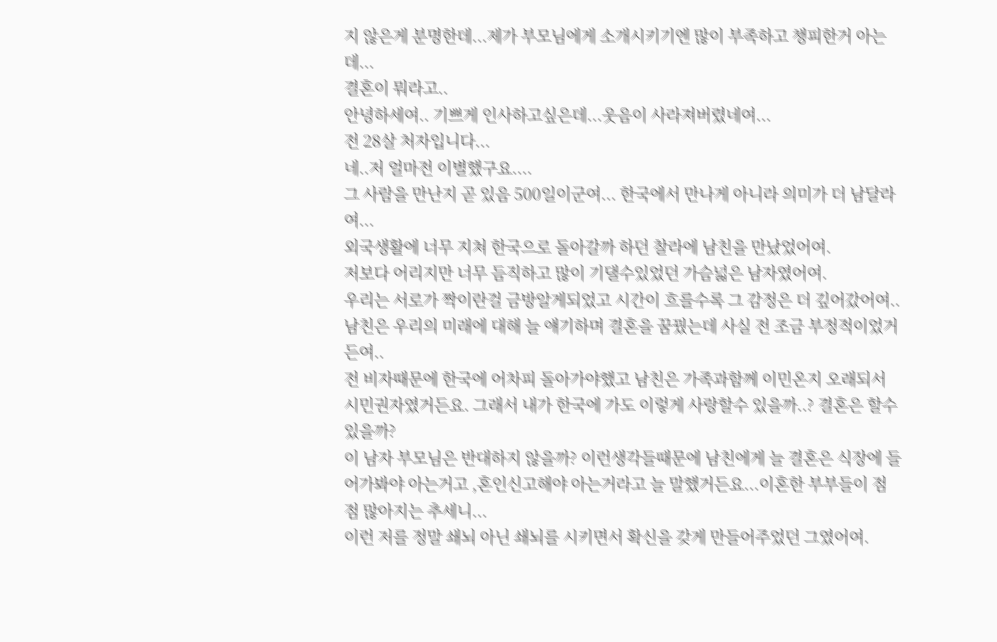지 않은게 분명한데...제가 부모님에게 소개시키기엔 많이 부족하고 챙피한거 아는데...
결혼이 뭐라고..
안녕하세여.. 기쁘게 인사하고싶은데...웃음이 사라져버렸네여...
전 28살 처자입니다...
네..저 얼마전 이별했구요....
그 사람을 만난지 곧 있음 500일이군여... 한국에서 만나게 아니라 의미가 더 남달라여...
외국생활에 너무 지쳐 한국으로 돌아갈까 하던 찰라에 남친을 만났었어여.
저보다 어리지만 너무 듬직하고 많이 기댈수있었던 가슴넓은 남자였어여.
우리는 서로가 짝이란걸 금방알게되었고 시간이 흐를수록 그 감정은 더 깊어갔어여..
남친은 우리의 미래에 대해 늘 얘기하며 결혼을 꿈꿨는데 사실 전 조금 부정적이었거든여..
전 비자때문에 한국에 어차피 돌아가야했고 남친은 가족과함께 이민온지 오래되서 시민권자였거든요. 그래서 내가 한국에 가도 이렇게 사랑할수 있을까..? 결혼은 할수있을까?
이 남자 부모님은 반대하지 않을까? 이런생각들때문에 남친에게 늘 결혼은 식장에 들어가봐야 아는거고 ,혼인신고해야 아는거라고 늘 말했거든요...이혼한 부부들이 점점 많아지는 추세니...
이런 저를 정말 쇄뇌 아닌 쇄뇌를 시키면서 확신을 갖게 만들어주었던 그였어여.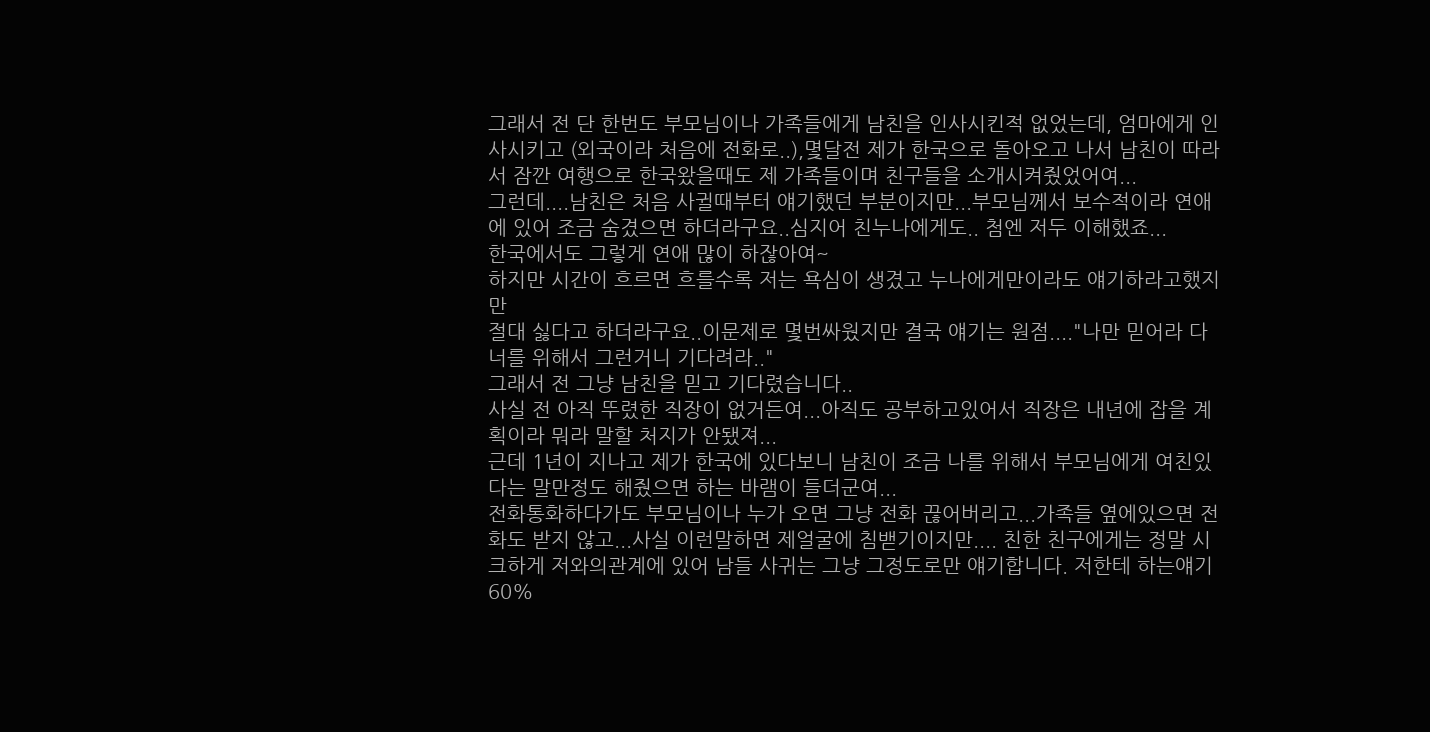그래서 전 단 한번도 부모님이나 가족들에게 남친을 인사시킨적 없었는데, 엄마에게 인사시키고 (외국이라 처음에 전화로..),몇달전 제가 한국으로 돌아오고 나서 남친이 따라서 잠깐 여행으로 한국왔을때도 제 가족들이며 친구들을 소개시켜줬었어여...
그런데....남친은 처음 사귈때부터 얘기했던 부분이지만...부모님께서 보수적이라 연애에 있어 조금 숨겼으면 하더라구요..심지어 친누나에게도.. 첨엔 저두 이해했죠...
한국에서도 그렇게 연애 많이 하잖아여~
하지만 시간이 흐르면 흐를수록 저는 욕심이 생겼고 누나에게만이라도 얘기하라고했지만
절대 싫다고 하더라구요..이문제로 몇번싸웠지만 결국 얘기는 원점...."나만 믿어라 다 너를 위해서 그런거니 기다려라.."
그래서 전 그냥 남친을 믿고 기다렸습니다..
사실 전 아직 뚜렸한 직장이 없거든여...아직도 공부하고있어서 직장은 내년에 잡을 계획이라 뭐라 말할 처지가 안됐져...
근데 1년이 지나고 제가 한국에 있다보니 남친이 조금 나를 위해서 부모님에게 여친있다는 말만정도 해줬으면 하는 바램이 들더군여...
전화통화하다가도 부모님이나 누가 오면 그냥 전화 끊어버리고...가족들 옆에있으면 전화도 받지 않고...사실 이런말하면 제얼굴에 침밷기이지만.... 친한 친구에게는 정말 시크하게 저와의관계에 있어 남들 사귀는 그냥 그정도로만 얘기합니다. 저한테 하는얘기 60%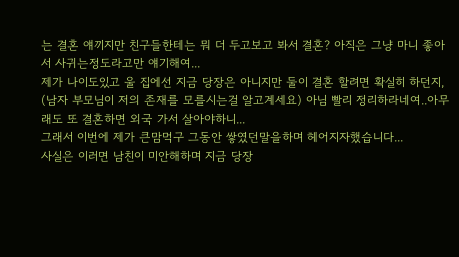는 결혼 얘끼지만 친구들한테는 뭐 더 두고보고 봐서 결혼? 아직은 그냥 마니 좋아서 사귀는정도라고만 얘기해여...
제가 나이도있고 울 집에선 지금 당장은 아니지만 둘이 결혼 할려면 확실히 하던지, (남자 부모님이 저의 존재를 모를시는걸 알고계세요) 아님 빨리 정리하라네여..아무래도 또 결혼하면 외국 가서 살아야하니...
그래서 이번에 제가 큰맘먹구 그동안 쌓였던말을하며 헤어지자했습니다...
사실은 이러면 남친이 미안해하며 지금 당장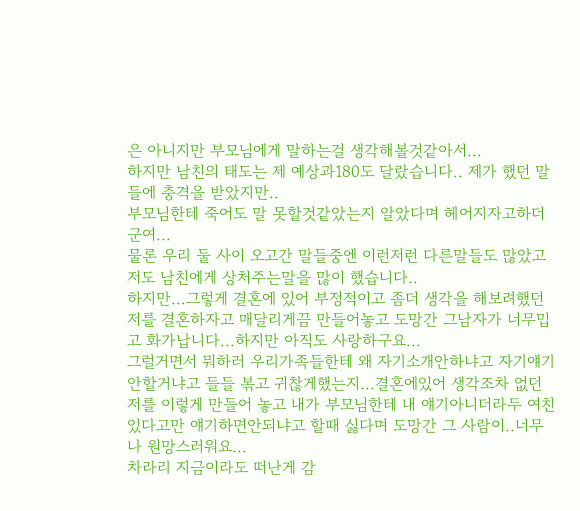은 아니지만 부모님에게 말하는걸 생각해볼것같아서...
하지만 남친의 태도는 제 예상과180도 달랐습니다.. 제가 했던 말들에 충격을 받았지만..
부모님한테 죽어도 말 못할것같았는지 알았다며 헤어지자고하더군여...
물론 우리 둘 사이 오고간 말들중엔 이런저런 다른말들도 많았고 저도 남친에게 상처주는말을 많이 했습니다..
하지만...그렇게 결혼에 있어 부정적이고 좀더 생각을 해보려했던 저를 결혼하자고 매달리게끔 만들어놓고 도망간 그남자가 너무밉고 화가납니다...하지만 아직도 사랑하구요...
그럴거면서 뭐하러 우리가족들한테 왜 자기소개안하냐고 자기얘기 안할거냐고 들들 볶고 귀찮게했는지...결혼에있어 생각조차 없던 저를 이렇게 만들어 놓고 내가 부모님한테 내 얘기아니더라두 여친있다고만 얘기하면안되냐고 할때 싫다며 도망간 그 사람이..너무나 원망스러워요...
차라리 지금이라도 떠난게 감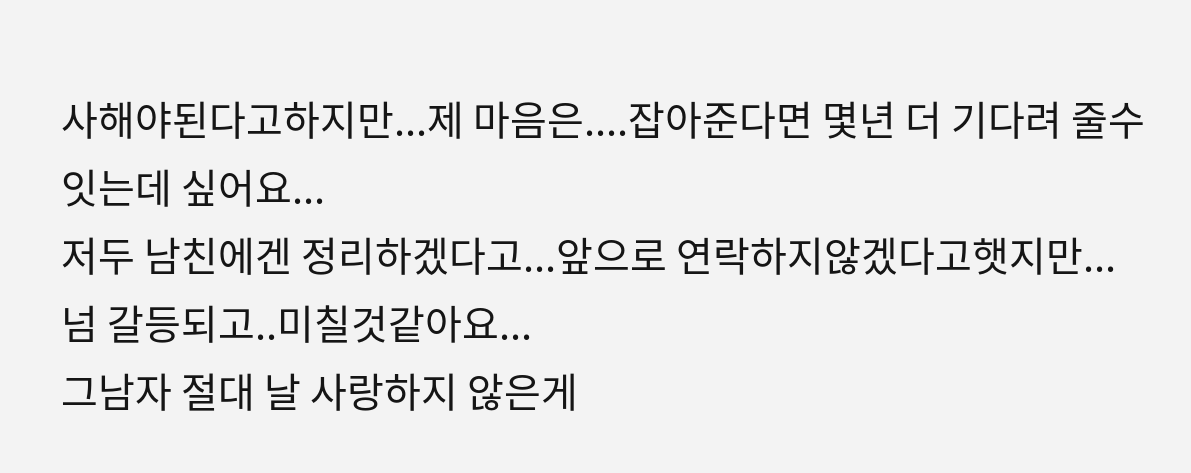사해야된다고하지만...제 마음은....잡아준다면 몇년 더 기다려 줄수잇는데 싶어요...
저두 남친에겐 정리하겠다고...앞으로 연락하지않겠다고햇지만...
넘 갈등되고..미칠것같아요...
그남자 절대 날 사랑하지 않은게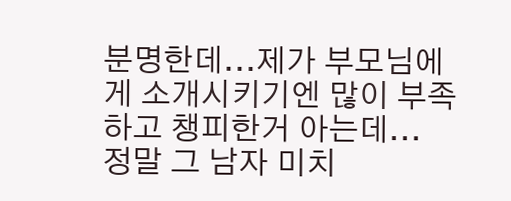분명한데...제가 부모님에게 소개시키기엔 많이 부족하고 챙피한거 아는데...
정말 그 남자 미치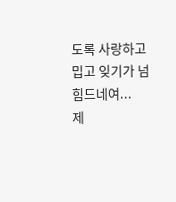도록 사랑하고 밉고 잊기가 넘 힘드네여...
제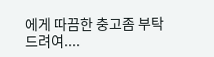에게 따끔한 충고좀 부탁드려여....